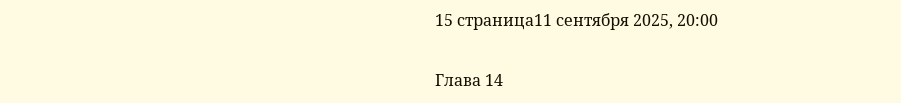15 страница11 сентября 2025, 20:00

Глава 14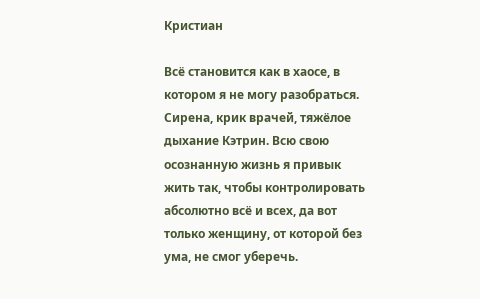Кристиан

Всё становится как в хаосе, в котором я не могу разобраться. Сирена, крик врачей, тяжёлое дыхание Кэтрин. Всю свою осознанную жизнь я привык жить так, чтобы контролировать абсолютно всё и всех, да вот только женщину, от которой без ума, не смог уберечь.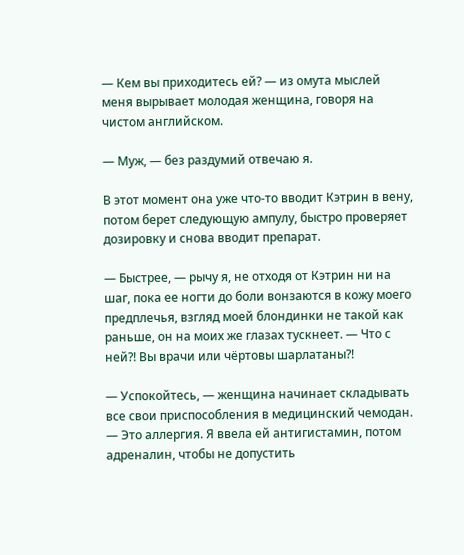— Кем вы приходитесь ей? — из омута мыслей меня вырывает молодая женщина, говоря на чистом английском.

— Муж, — без раздумий отвечаю я.

В этот момент она уже что-то вводит Кэтрин в вену, потом берет следующую ампулу, быстро проверяет дозировку и снова вводит препарат.

— Быстрее, — рычу я, не отходя от Кэтрин ни на шаг, пока ее ногти до боли вонзаются в кожу моего предплечья, взгляд моей блондинки не такой как раньше, он на моих же глазах тускнеет. — Что с ней?! Вы врачи или чёртовы шарлатаны?!

— Успокойтесь, — женщина начинает складывать все свои приспособления в медицинский чемодан. — Это аллергия. Я ввела ей антигистамин, потом адреналин, чтобы не допустить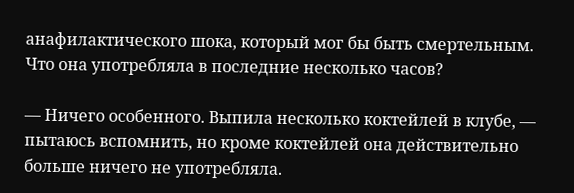анафилактического шока, который мог бы быть смертельным. Что она употребляла в последние несколько часов?

— Ничего особенного. Выпила несколько коктейлей в клубе, — пытаюсь вспомнить, но кроме коктейлей она действительно больше ничего не употребляла.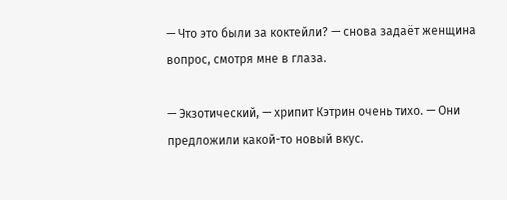— Что это были за коктейли? — снова задаёт женщина вопрос, смотря мне в глаза.

— Экзотический, — хрипит Кэтрин очень тихо. — Они предложили какой-то новый вкус.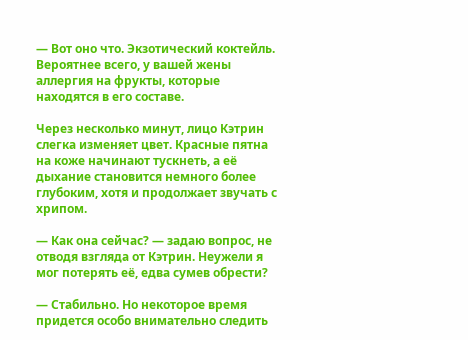— Вот оно что. Экзотический коктейль. Вероятнее всего, у вашей жены аллергия на фрукты, которые находятся в его составе.

Через несколько минут, лицо Кэтрин слегка изменяет цвет. Красные пятна на коже начинают тускнеть, а её дыхание становится немного более глубоким, хотя и продолжает звучать с хрипом.

— Как она сейчас? — задаю вопрос, не отводя взгляда от Кэтрин. Неужели я мог потерять её, едва сумев обрести?

— Стабильно. Но некоторое время придется особо внимательно следить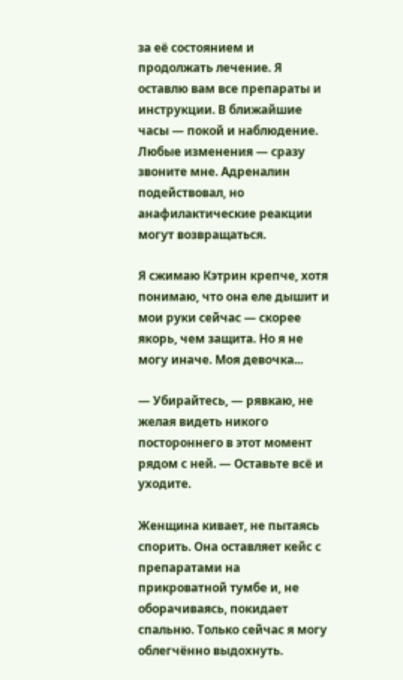за её состоянием и продолжать лечение. Я оставлю вам все препараты и инструкции. В ближайшие часы — покой и наблюдение. Любые изменения — сразу звоните мне. Адреналин подействовал, но анафилактические реакции могут возвращаться.

Я сжимаю Кэтрин крепче, хотя понимаю, что она еле дышит и мои руки сейчас — скорее якорь, чем защита. Но я не могу иначе. Моя девочка...

— Убирайтесь, — рявкаю, не желая видеть никого постороннего в этот момент рядом с ней. — Оставьте всё и уходите.

Женщина кивает, не пытаясь спорить. Она оставляет кейс с препаратами на прикроватной тумбе и, не оборачиваясь, покидает спальню. Только сейчас я могу облегчённо выдохнуть.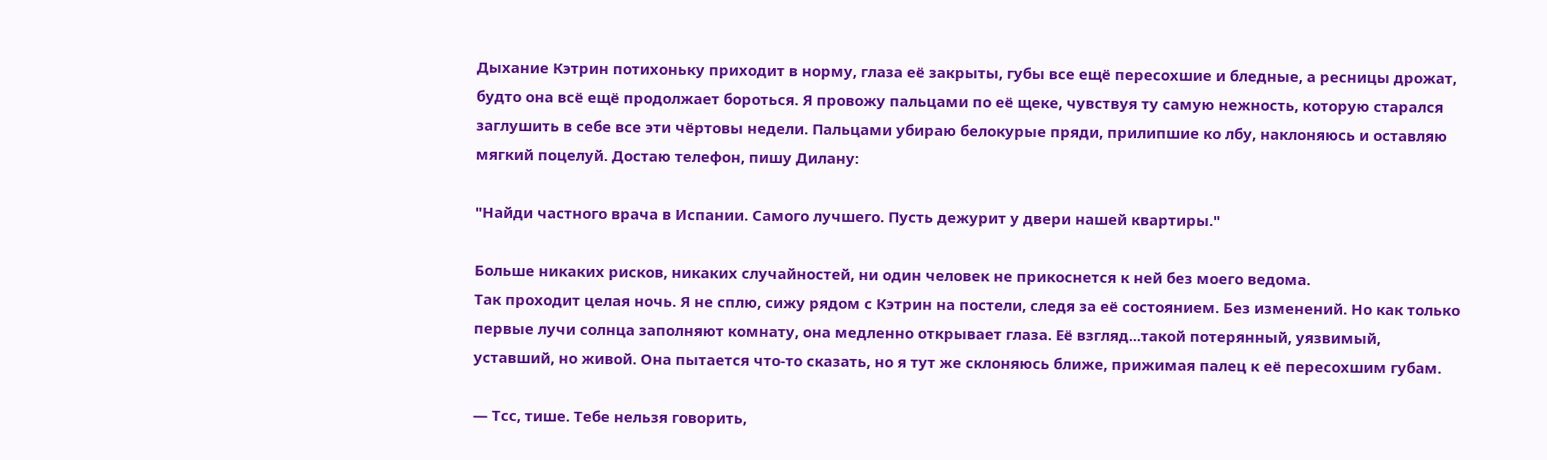Дыхание Кэтрин потихоньку приходит в норму, глаза её закрыты, губы все ещё пересохшие и бледные, а ресницы дрожат, будто она всё ещё продолжает бороться. Я провожу пальцами по её щеке, чувствуя ту самую нежность, которую старался заглушить в себе все эти чёртовы недели. Пальцами убираю белокурые пряди, прилипшие ко лбу, наклоняюсь и оставляю мягкий поцелуй. Достаю телефон, пишу Дилану:

"Найди частного врача в Испании. Самого лучшего. Пусть дежурит у двери нашей квартиры."

Больше никаких рисков, никаких случайностей, ни один человек не прикоснется к ней без моего ведома.
Так проходит целая ночь. Я не сплю, сижу рядом с Кэтрин на постели, следя за её состоянием. Без изменений. Но как только первые лучи солнца заполняют комнату, она медленно открывает глаза. Её взгляд...такой потерянный, уязвимый, уставший, но живой. Она пытается что-то сказать, но я тут же склоняюсь ближе, прижимая палец к её пересохшим губам.

— Тсс, тише. Тебе нельзя говорить,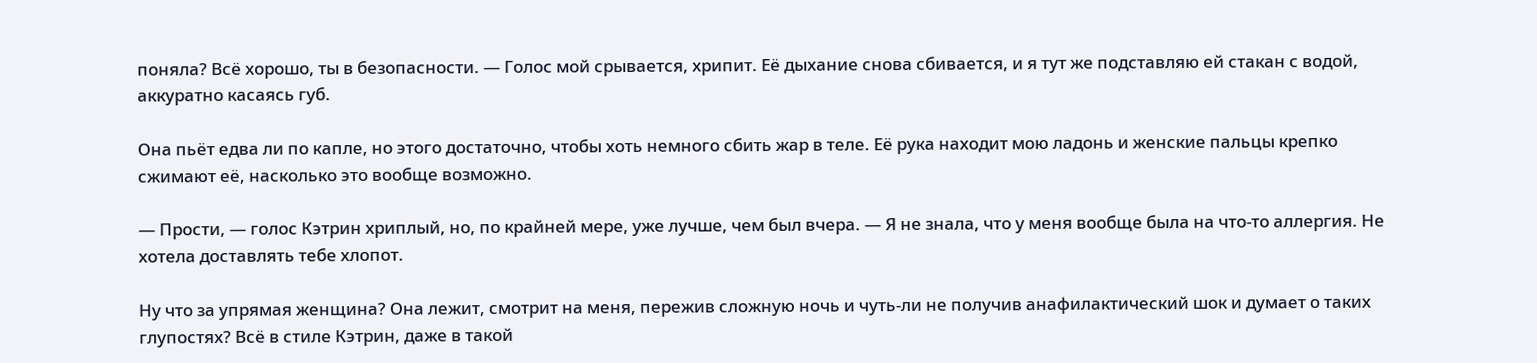поняла? Всё хорошо, ты в безопасности. — Голос мой срывается, хрипит. Её дыхание снова сбивается, и я тут же подставляю ей стакан с водой, аккуратно касаясь губ.

Она пьёт едва ли по капле, но этого достаточно, чтобы хоть немного сбить жар в теле. Её рука находит мою ладонь и женские пальцы крепко сжимают её, насколько это вообще возможно.

— Прости, — голос Кэтрин хриплый, но, по крайней мере, уже лучше, чем был вчера. — Я не знала, что у меня вообще была на что-то аллергия. Не хотела доставлять тебе хлопот.

Ну что за упрямая женщина? Она лежит, смотрит на меня, пережив сложную ночь и чуть-ли не получив анафилактический шок и думает о таких глупостях? Всё в стиле Кэтрин, даже в такой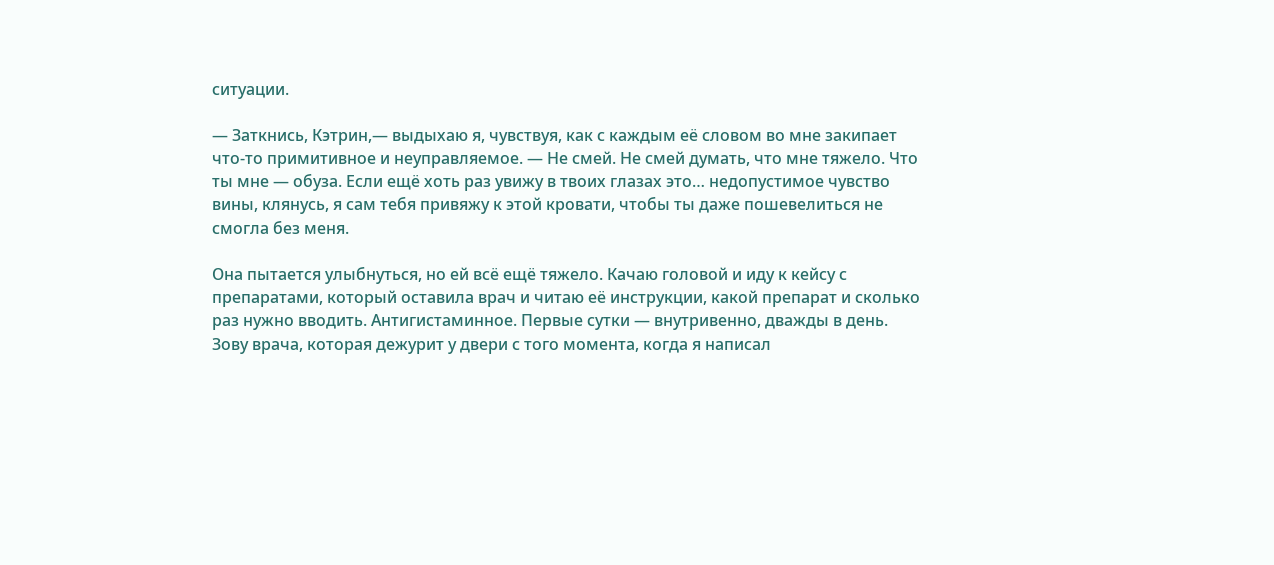ситуации.

— Заткнись, Кэтрин,— выдыхаю я, чувствуя, как с каждым её словом во мне закипает что-то примитивное и неуправляемое. — Не смей. Не смей думать, что мне тяжело. Что ты мне — обуза. Если ещё хоть раз увижу в твоих глазах это… недопустимое чувство вины, клянусь, я сам тебя привяжу к этой кровати, чтобы ты даже пошевелиться не смогла без меня.

Она пытается улыбнуться, но ей всё ещё тяжело. Качаю головой и иду к кейсу с препаратами, который оставила врач и читаю её инструкции, какой препарат и сколько раз нужно вводить. Антигистаминное. Первые сутки — внутривенно, дважды в день. Зову врача, которая дежурит у двери с того момента, когда я написал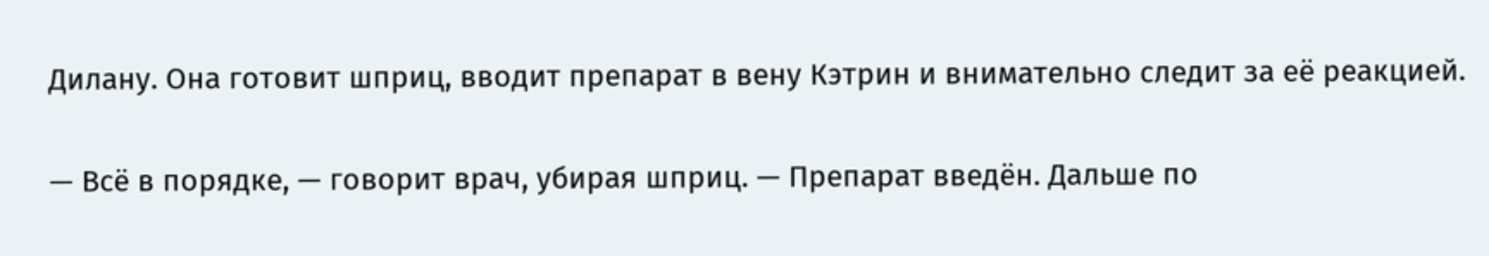Дилану. Она готовит шприц, вводит препарат в вену Кэтрин и внимательно следит за её реакцией.

— Всё в порядке, — говорит врач, убирая шприц. — Препарат введён. Дальше по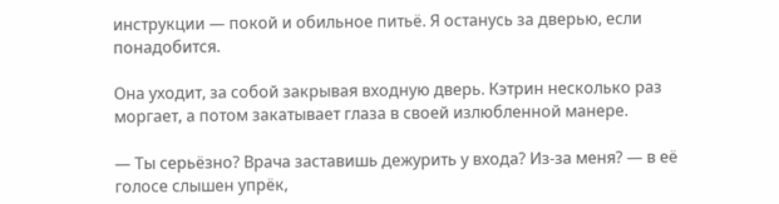инструкции — покой и обильное питьё. Я останусь за дверью, если понадобится.

Она уходит, за собой закрывая входную дверь. Кэтрин несколько раз моргает, а потом закатывает глаза в своей излюбленной манере.

— Ты серьёзно? Врача заставишь дежурить у входа? Из-за меня? — в её голосе слышен упрёк,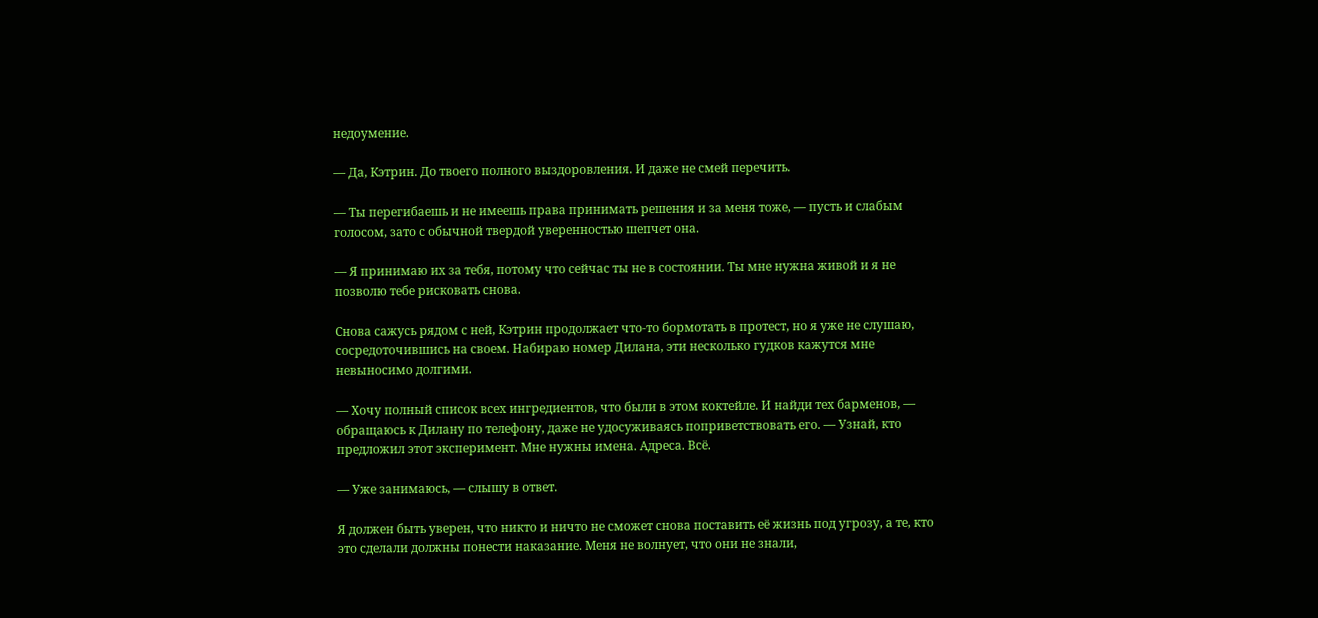недоумение.

— Да, Кэтрин. До твоего полного выздоровления. И даже не смей перечить.

— Ты перегибаешь и не имеешь права принимать решения и за меня тоже, — пусть и слабым голосом, зато с обычной твердой уверенностью шепчет она.

— Я принимаю их за тебя, потому что сейчас ты не в состоянии. Ты мне нужна живой и я не позволю тебе рисковать снова.

Снова сажусь рядом с ней, Кэтрин продолжает что-то бормотать в протест, но я уже не слушаю, сосредоточившись на своем. Набираю номер Дилана, эти несколько гудков кажутся мне невыносимо долгими.

— Хочу полный список всех ингредиентов, что были в этом коктейле. И найди тех барменов, — обращаюсь к Дилану по телефону, даже не удосуживаясь поприветствовать его. — Узнай, кто предложил этот эксперимент. Мне нужны имена. Адреса. Всё.

— Уже занимаюсь, — слышу в ответ.

Я должен быть уверен, что никто и ничто не сможет снова поставить её жизнь под угрозу, а те, кто это сделали должны понести наказание. Меня не волнует, что они не знали,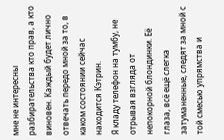мне не интересны разбирательства кто прав, а кто виновен. Каждый будет лично отвечать передо мной за то, в каком состоянии сейчас находится Кэтрин.
Я кладу телефон на тумбу, не отрывая взгляда от непокорной блондинки. Её глаза, всё ещё слегка затуманенные, следят за мной с той смесью упрямства и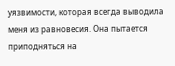уязвимости, которая всегда выводила меня из равновесия. Она пытается приподняться на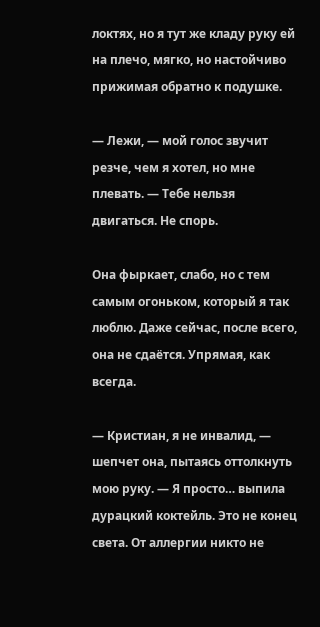локтях, но я тут же кладу руку ей на плечо, мягко, но настойчиво прижимая обратно к подушке.

— Лежи, — мой голос звучит резче, чем я хотел, но мне плевать. — Тебе нельзя двигаться. Не спорь.

Она фыркает, слабо, но с тем самым огоньком, который я так люблю. Даже сейчас, после всего, она не сдаётся. Упрямая, как всегда.

— Кристиан, я не инвалид, — шепчет она, пытаясь оттолкнуть мою руку. — Я просто… выпила дурацкий коктейль. Это не конец света. От аллергии никто не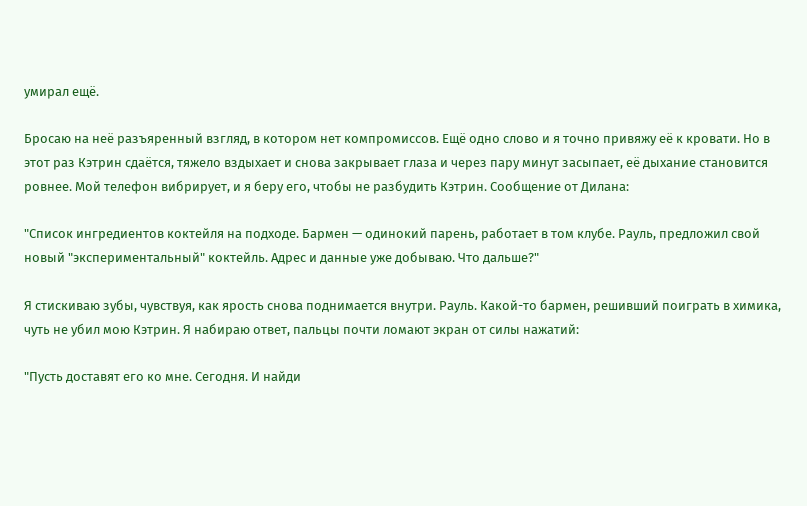умирал ещё.

Бросаю на неё разъяренный взгляд, в котором нет компромиссов. Ещё одно слово и я точно привяжу её к кровати. Но в этот раз Кэтрин сдаётся, тяжело вздыхает и снова закрывает глаза и через пару минут засыпает, её дыхание становится ровнее. Мой телефон вибрирует, и я беру его, чтобы не разбудить Кэтрин. Сообщение от Дилана:

"Список ингредиентов коктейля на подходе. Бармен — одинокий парень, работает в том клубе. Рауль, предложил свой новый "экспериментальный" коктейль. Адрес и данные уже добываю. Что дальше?"

Я стискиваю зубы, чувствуя, как ярость снова поднимается внутри. Рауль. Какой-то бармен, решивший поиграть в химика, чуть не убил мою Кэтрин. Я набираю ответ, пальцы почти ломают экран от силы нажатий:

"Пусть доставят его ко мне. Сегодня. И найди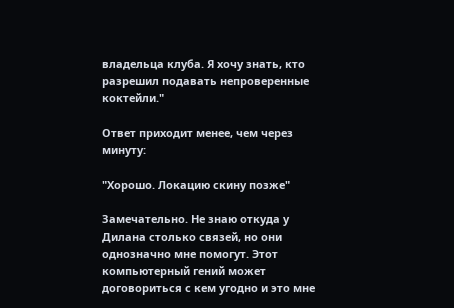владельца клуба. Я хочу знать, кто разрешил подавать непроверенные коктейли."

Ответ приходит менее, чем через минуту:

"Хорошо. Локацию скину позже"

Замечательно. Не знаю откуда у Дилана столько связей, но они однозначно мне помогут. Этот компьютерный гений может договориться с кем угодно и это мне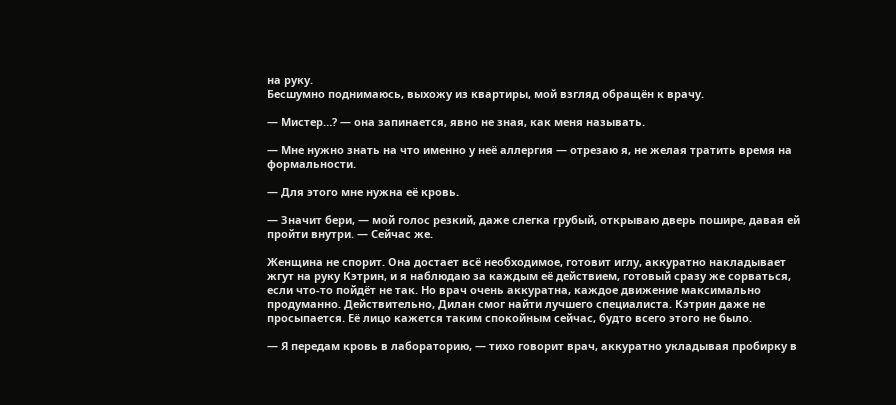на руку.
Бесшумно поднимаюсь, выхожу из квартиры, мой взгляд обращён к врачу.

— Мистер…? — она запинается, явно не зная, как меня называть.

— Мне нужно знать на что именно у неё аллергия — отрезаю я, не желая тратить время на формальности.

— Для этого мне нужна её кровь.

— Значит бери, — мой голос резкий, даже слегка грубый, открываю дверь пошире, давая ей пройти внутри. — Сейчас же.

Женщина не спорит. Она достает всё необходимое, готовит иглу, аккуратно накладывает жгут на руку Кэтрин, и я наблюдаю за каждым её действием, готовый сразу же сорваться, если что-то пойдёт не так. Но врач очень аккуратна, каждое движение максимально продуманно. Действительно, Дилан смог найти лучшего специалиста. Кэтрин даже не просыпается. Её лицо кажется таким спокойным сейчас, будто всего этого не было.

— Я передам кровь в лабораторию, — тихо говорит врач, аккуратно укладывая пробирку в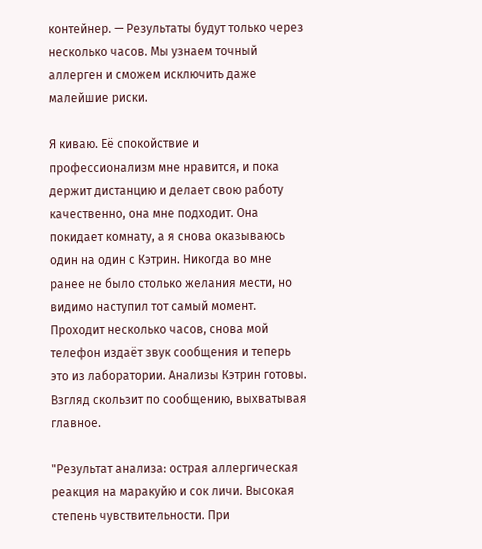контейнер. — Результаты будут только через несколько часов. Мы узнаем точный аллерген и сможем исключить даже малейшие риски.

Я киваю. Её спокойствие и профессионализм мне нравится, и пока держит дистанцию и делает свою работу качественно, она мне подходит. Она покидает комнату, а я снова оказываюсь один на один с Кэтрин. Никогда во мне ранее не было столько желания мести, но видимо наступил тот самый момент.
Проходит несколько часов, снова мой телефон издаёт звук сообщения и теперь это из лаборатории. Анализы Кэтрин готовы. Взгляд скользит по сообщению, выхватывая главное.

"Результат анализа: острая аллергическая реакция на маракуйю и сок личи. Высокая степень чувствительности. При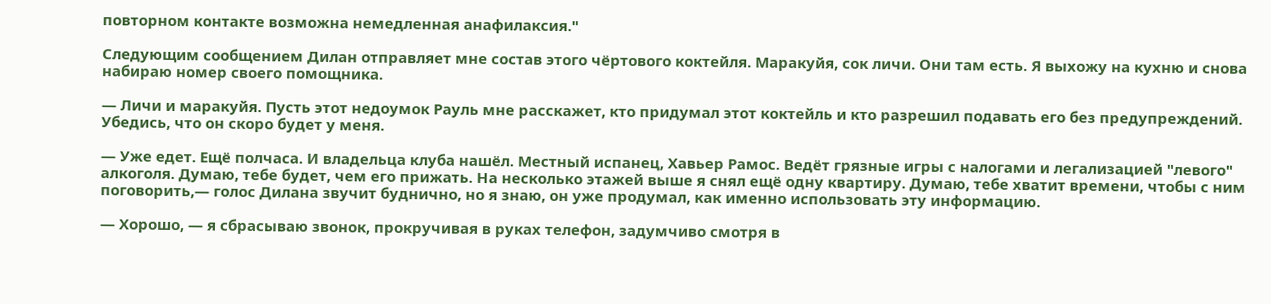повторном контакте возможна немедленная анафилаксия."

Следующим сообщением Дилан отправляет мне состав этого чёртового коктейля. Маракуйя, сок личи. Они там есть. Я выхожу на кухню и снова набираю номер своего помощника.

— Личи и маракуйя. Пусть этот недоумок Рауль мне расскажет, кто придумал этот коктейль и кто разрешил подавать его без предупреждений. Убедись, что он скоро будет у меня.

— Уже едет. Ещё полчаса. И владельца клуба нашёл. Местный испанец, Хавьер Рамос. Ведёт грязные игры с налогами и легализацией "левого" алкоголя. Думаю, тебе будет, чем его прижать. На несколько этажей выше я снял ещё одну квартиру. Думаю, тебе хватит времени, чтобы с ним поговорить,— голос Дилана звучит буднично, но я знаю, он уже продумал, как именно использовать эту информацию.

— Хорошо, — я сбрасываю звонок, прокручивая в руках телефон, задумчиво смотря в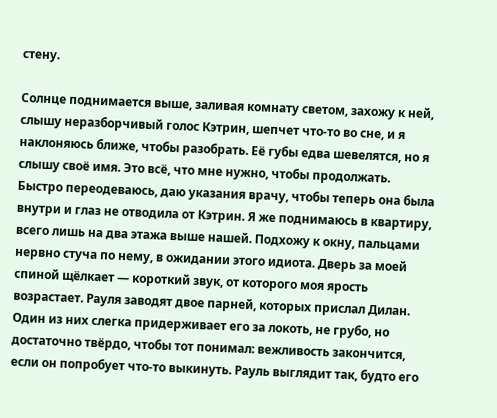стену.

Солнце поднимается выше, заливая комнату светом, захожу к ней, слышу неразборчивый голос Кэтрин, шепчет что-то во сне, и я наклоняюсь ближе, чтобы разобрать. Её губы едва шевелятся, но я слышу своё имя. Это всё, что мне нужно, чтобы продолжать. Быстро переодеваюсь, даю указания врачу, чтобы теперь она была внутри и глаз не отводила от Кэтрин. Я же поднимаюсь в квартиру, всего лишь на два этажа выше нашей. Подхожу к окну, пальцами нервно стуча по нему, в ожидании этого идиота. Дверь за моей спиной щёлкает — короткий звук, от которого моя ярость возрастает. Рауля заводят двое парней, которых прислал Дилан. Один из них слегка придерживает его за локоть, не грубо, но достаточно твёрдо, чтобы тот понимал: вежливость закончится, если он попробует что-то выкинуть. Рауль выглядит так, будто его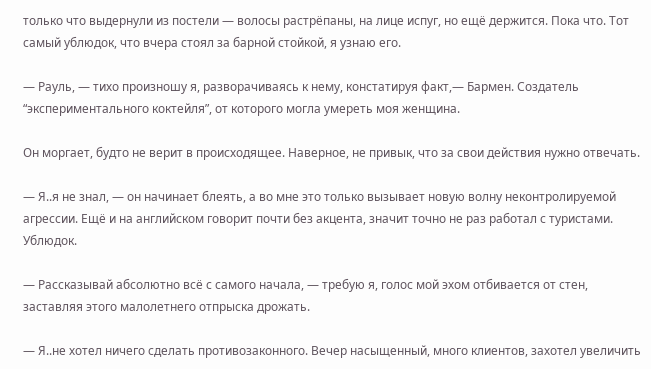только что выдернули из постели — волосы растрёпаны, на лице испуг, но ещё держится. Пока что. Тот самый ублюдок, что вчера стоял за барной стойкой, я узнаю его.

— Рауль, — тихо произношу я, разворачиваясь к нему, констатируя факт,— Бармен. Создатель “экспериментального коктейля”, от которого могла умереть моя женщина.

Он моргает, будто не верит в происходящее. Наверное, не привык, что за свои действия нужно отвечать.

— Я..я не знал, — он начинает блеять, а во мне это только вызывает новую волну неконтролируемой агрессии. Ещё и на английском говорит почти без акцента, значит точно не раз работал с туристами. Ублюдок.

— Рассказывай абсолютно всё с самого начала, — требую я, голос мой эхом отбивается от стен, заставляя этого малолетнего отпрыска дрожать.

— Я..не хотел ничего сделать противозаконного. Вечер насыщенный, много клиентов, захотел увеличить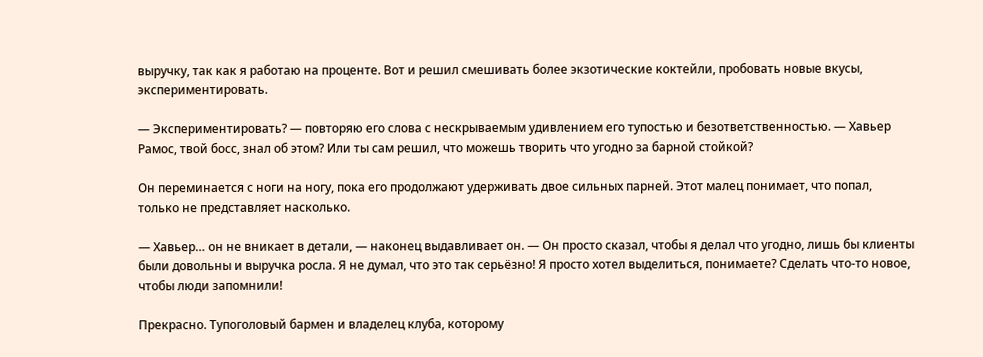выручку, так как я работаю на проценте. Вот и решил смешивать более экзотические коктейли, пробовать новые вкусы, экспериментировать.

— Экспериментировать? — повторяю его слова с нескрываемым удивлением его тупостью и безответственностью. — Хавьер Рамос, твой босс, знал об этом? Или ты сам решил, что можешь творить что угодно за барной стойкой?

Он переминается с ноги на ногу, пока его продолжают удерживать двое сильных парней. Этот малец понимает, что попал, только не представляет насколько.

— Хавьер… он не вникает в детали, — наконец выдавливает он. — Он просто сказал, чтобы я делал что угодно, лишь бы клиенты были довольны и выручка росла. Я не думал, что это так серьёзно! Я просто хотел выделиться, понимаете? Сделать что-то новое, чтобы люди запомнили!

Прекрасно. Тупоголовый бармен и владелец клуба, которому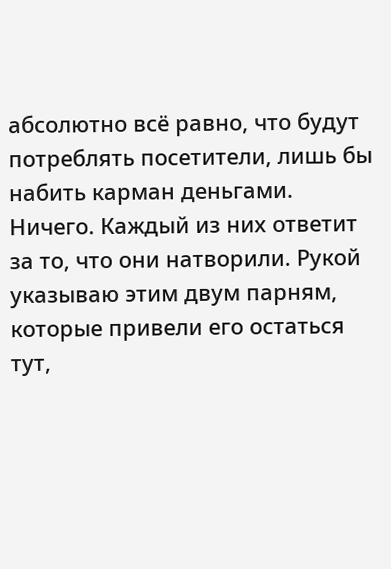абсолютно всё равно, что будут потреблять посетители, лишь бы набить карман деньгами. Ничего. Каждый из них ответит за то, что они натворили. Рукой указываю этим двум парням, которые привели его остаться тут,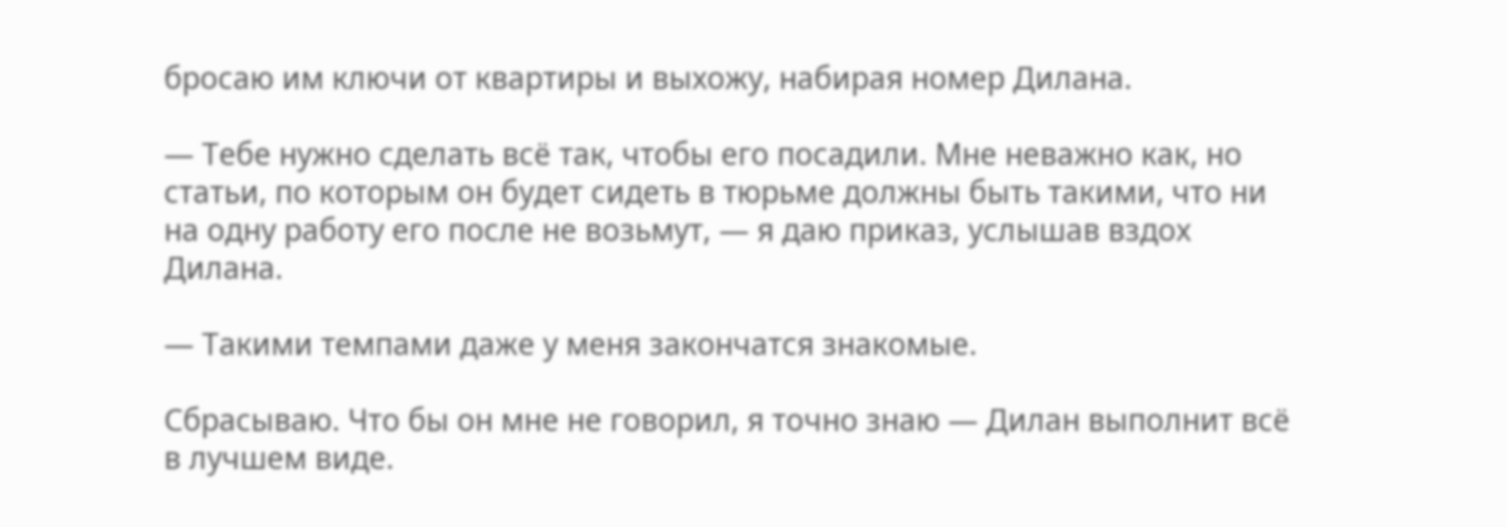бросаю им ключи от квартиры и выхожу, набирая номер Дилана.

— Тебе нужно сделать всё так, чтобы его посадили. Мне неважно как, но статьи, по которым он будет сидеть в тюрьме должны быть такими, что ни на одну работу его после не возьмут, — я даю приказ, услышав вздох Дилана.

— Такими темпами даже у меня закончатся знакомые.

Сбрасываю. Что бы он мне не говорил, я точно знаю — Дилан выполнит всё в лучшем виде.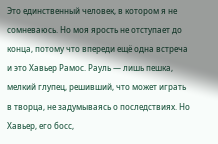Это единственный человек, в котором я не сомневаюсь. Но моя ярость не отступает до конца, потому что впереди ещё одна встреча и это Хавьер Рамос. Рауль — лишь пешка, мелкий глупец, решивший, что может играть в творца, не задумываясь о последствиях. Но Хавьер, его босс,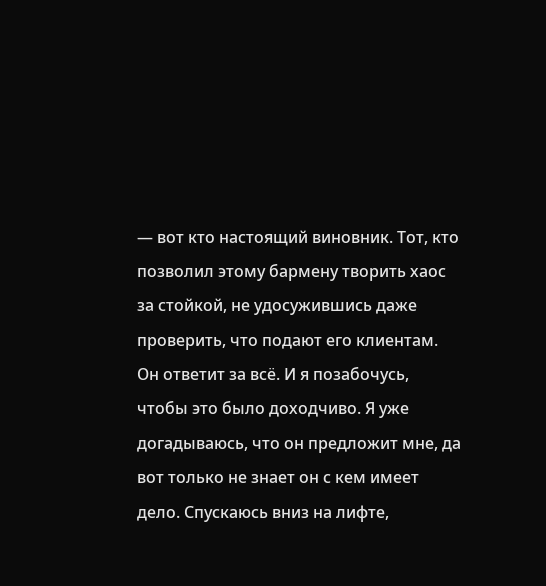— вот кто настоящий виновник. Тот, кто позволил этому бармену творить хаос за стойкой, не удосужившись даже проверить, что подают его клиентам. Он ответит за всё. И я позабочусь, чтобы это было доходчиво. Я уже догадываюсь, что он предложит мне, да вот только не знает он с кем имеет дело. Спускаюсь вниз на лифте,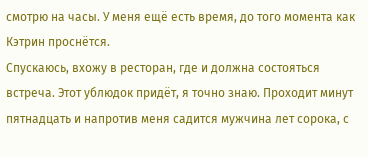смотрю на часы. У меня ещё есть время, до того момента как Кэтрин проснётся.
Спускаюсь, вхожу в ресторан, где и должна состояться встреча. Этот ублюдок придёт, я точно знаю. Проходит минут пятнадцать и напротив меня садится мужчина лет сорока, с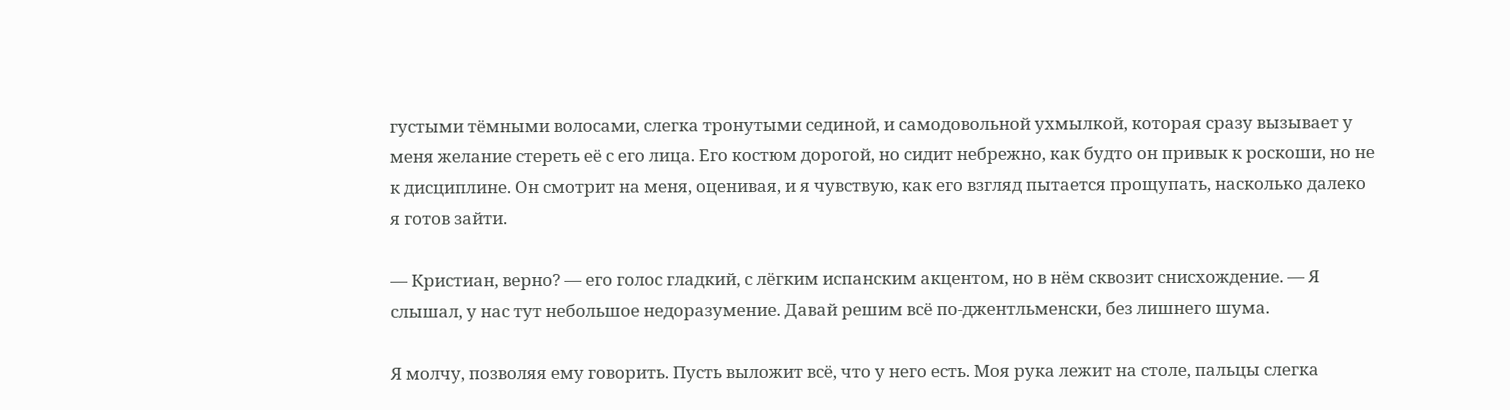густыми тёмными волосами, слегка тронутыми сединой, и самодовольной ухмылкой, которая сразу вызывает у меня желание стереть её с его лица. Его костюм дорогой, но сидит небрежно, как будто он привык к роскоши, но не к дисциплине. Он смотрит на меня, оценивая, и я чувствую, как его взгляд пытается прощупать, насколько далеко я готов зайти.

— Кристиан, верно? — его голос гладкий, с лёгким испанским акцентом, но в нём сквозит снисхождение. — Я слышал, у нас тут небольшое недоразумение. Давай решим всё по-джентльменски, без лишнего шума.

Я молчу, позволяя ему говорить. Пусть выложит всё, что у него есть. Моя рука лежит на столе, пальцы слегка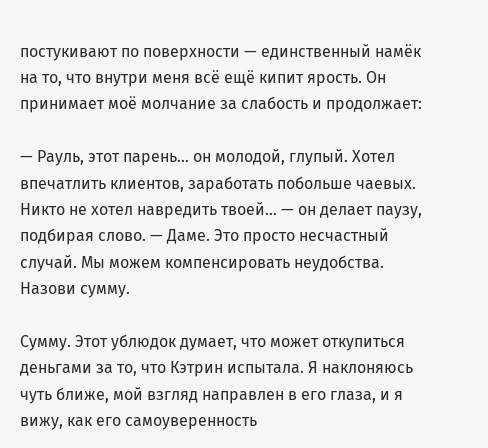постукивают по поверхности — единственный намёк на то, что внутри меня всё ещё кипит ярость. Он принимает моё молчание за слабость и продолжает:

— Рауль, этот парень… он молодой, глупый. Хотел впечатлить клиентов, заработать побольше чаевых. Никто не хотел навредить твоей… — он делает паузу, подбирая слово. — Даме. Это просто несчастный случай. Мы можем компенсировать неудобства. Назови сумму.

Сумму. Этот ублюдок думает, что может откупиться деньгами за то, что Кэтрин испытала. Я наклоняюсь чуть ближе, мой взгляд направлен в его глаза, и я вижу, как его самоуверенность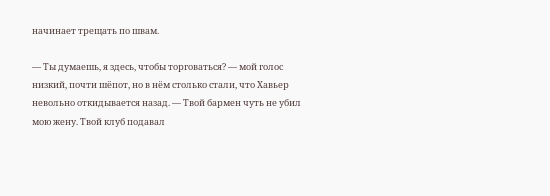начинает трещать по швам.

— Ты думаешь, я здесь, чтобы торговаться? — мой голос низкий, почти шёпот, но в нём столько стали, что Хавьер невольно откидывается назад. — Твой бармен чуть не убил мою жену. Твой клуб подавал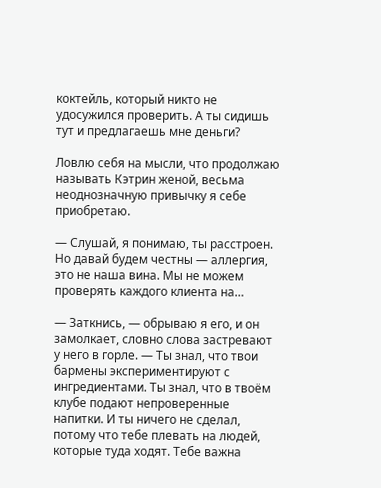коктейль, который никто не удосужился проверить. А ты сидишь тут и предлагаешь мне деньги?

Ловлю себя на мысли, что продолжаю называть Кэтрин женой, весьма неоднозначную привычку я себе приобретаю.

— Слушай, я понимаю, ты расстроен. Но давай будем честны — аллергия, это не наша вина. Мы не можем проверять каждого клиента на…

— Заткнись, — обрываю я его, и он замолкает, словно слова застревают у него в горле. — Ты знал, что твои бармены экспериментируют с ингредиентами. Ты знал, что в твоём клубе подают непроверенные напитки. И ты ничего не сделал, потому что тебе плевать на людей, которые туда ходят. Тебе важна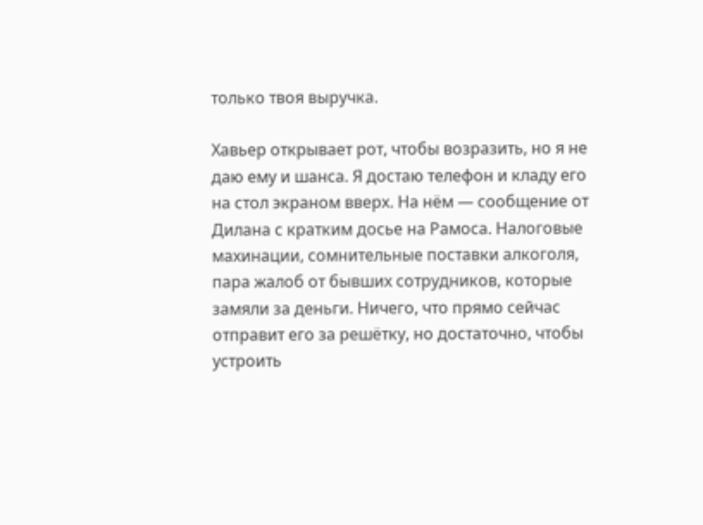только твоя выручка.

Хавьер открывает рот, чтобы возразить, но я не даю ему и шанса. Я достаю телефон и кладу его на стол экраном вверх. На нём — сообщение от Дилана с кратким досье на Рамоса. Налоговые махинации, сомнительные поставки алкоголя, пара жалоб от бывших сотрудников, которые замяли за деньги. Ничего, что прямо сейчас отправит его за решётку, но достаточно, чтобы устроить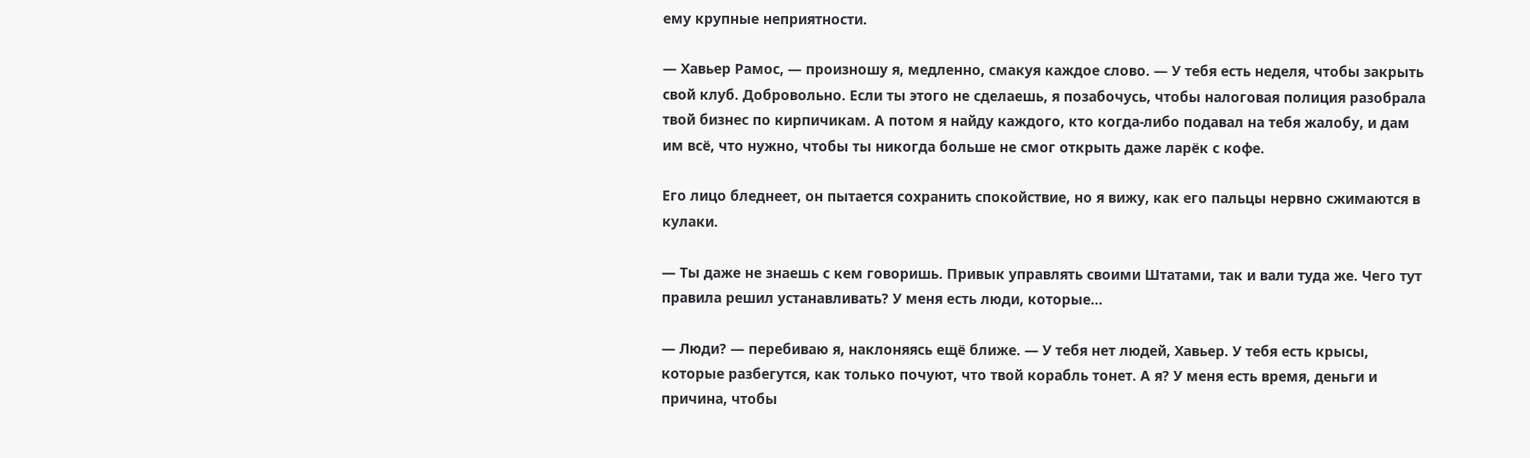ему крупные неприятности.

— Хавьер Рамос, — произношу я, медленно, смакуя каждое слово. — У тебя есть неделя, чтобы закрыть свой клуб. Добровольно. Если ты этого не сделаешь, я позабочусь, чтобы налоговая полиция разобрала твой бизнес по кирпичикам. А потом я найду каждого, кто когда-либо подавал на тебя жалобу, и дам им всё, что нужно, чтобы ты никогда больше не смог открыть даже ларёк с кофе.

Его лицо бледнеет, он пытается сохранить спокойствие, но я вижу, как его пальцы нервно сжимаются в кулаки.

— Ты даже не знаешь с кем говоришь. Привык управлять своими Штатами, так и вали туда же. Чего тут правила решил устанавливать? У меня есть люди, которые...

— Люди? — перебиваю я, наклоняясь ещё ближе. — У тебя нет людей, Хавьер. У тебя есть крысы, которые разбегутся, как только почуют, что твой корабль тонет. А я? У меня есть время, деньги и причина, чтобы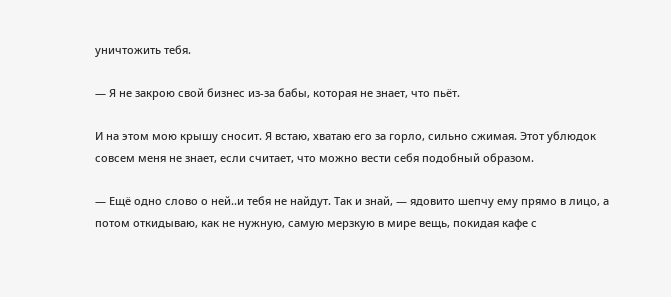уничтожить тебя.

— Я не закрою свой бизнес из-за бабы, которая не знает, что пьёт.

И на этом мою крышу сносит. Я встаю, хватаю его за горло, сильно сжимая. Этот ублюдок совсем меня не знает, если считает, что можно вести себя подобный образом.

— Ещё одно слово о ней..и тебя не найдут. Так и знай, — ядовито шепчу ему прямо в лицо, а потом откидываю, как не нужную, самую мерзкую в мире вещь, покидая кафе с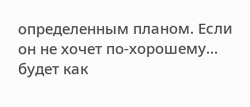определенным планом. Если он не хочет по-хорошему... будет как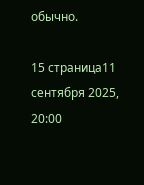обычно.

15 страница11 сентября 2025, 20:00